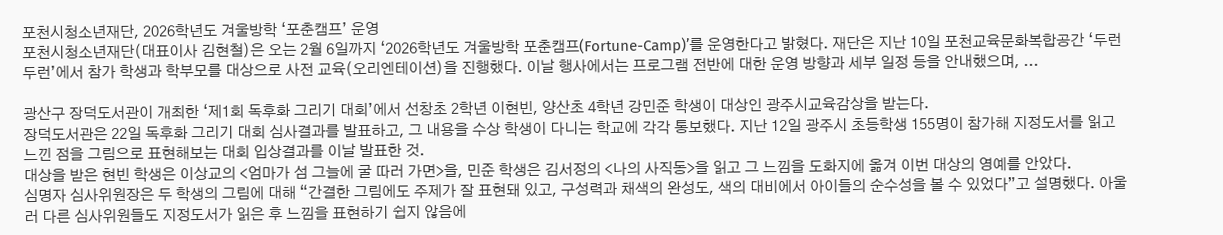포천시청소년재단, 2026학년도 겨울방학 ‘포춘캠프’ 운영
포천시청소년재단(대표이사 김현철)은 오는 2월 6일까지 ‘2026학년도 겨울방학 포춘캠프(Fortune-Camp)’를 운영한다고 밝혔다. 재단은 지난 10일 포천교육문화복합공간 ‘두런두런’에서 참가 학생과 학부모를 대상으로 사전 교육(오리엔테이션)을 진행했다. 이날 행사에서는 프로그램 전반에 대한 운영 방향과 세부 일정 등을 안내했으며, ...

광산구 장덕도서관이 개최한 ‘제1회 독후화 그리기 대회’에서 선창초 2학년 이현빈, 양산초 4학년 강민준 학생이 대상인 광주시교육감상을 받는다.
장덕도서관은 22일 독후화 그리기 대회 심사결과를 발표하고, 그 내용을 수상 학생이 다니는 학교에 각각 통보했다. 지난 12일 광주시 초등학생 155명이 참가해 지정도서를 읽고 느낀 점을 그림으로 표현해보는 대회 입상결과를 이날 발표한 것.
대상을 받은 현빈 학생은 이상교의 <엄마가 섬 그늘에 굴 따러 가면>을, 민준 학생은 김서정의 <나의 사직동>을 읽고 그 느낌을 도화지에 옮겨 이번 대상의 영예를 안았다.
심명자 심사위원장은 두 학생의 그림에 대해 “간결한 그림에도 주제가 잘 표현돼 있고, 구성력과 채색의 완성도, 색의 대비에서 아이들의 순수성을 볼 수 있었다”고 설명했다. 아울러 다른 심사위원들도 지정도서가 읽은 후 느낌을 표현하기 쉽지 않음에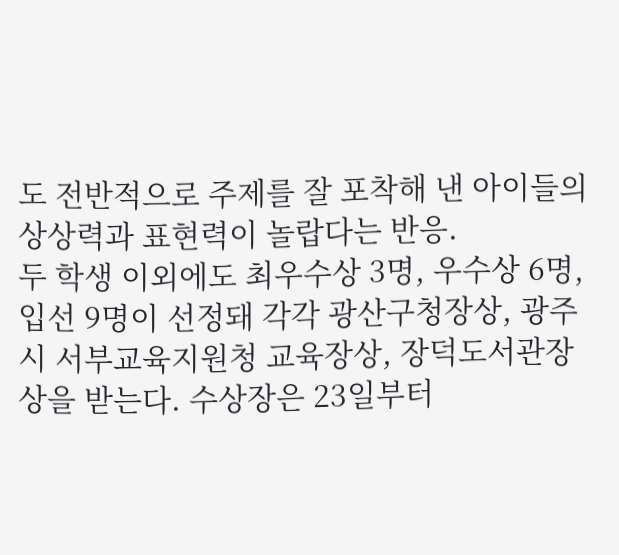도 전반적으로 주제를 잘 포착해 낸 아이들의 상상력과 표현력이 놀랍다는 반응.
두 학생 이외에도 최우수상 3명, 우수상 6명, 입선 9명이 선정돼 각각 광산구청장상, 광주시 서부교육지원청 교육장상, 장덕도서관장상을 받는다. 수상장은 23일부터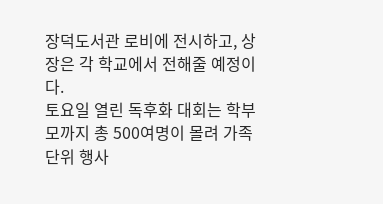장덕도서관 로비에 전시하고, 상장은 각 학교에서 전해줄 예정이다.
토요일 열린 독후화 대회는 학부모까지 총 500여명이 몰려 가족단위 행사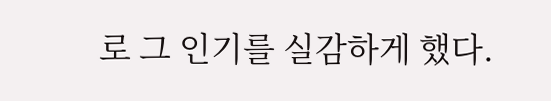로 그 인기를 실감하게 했다.